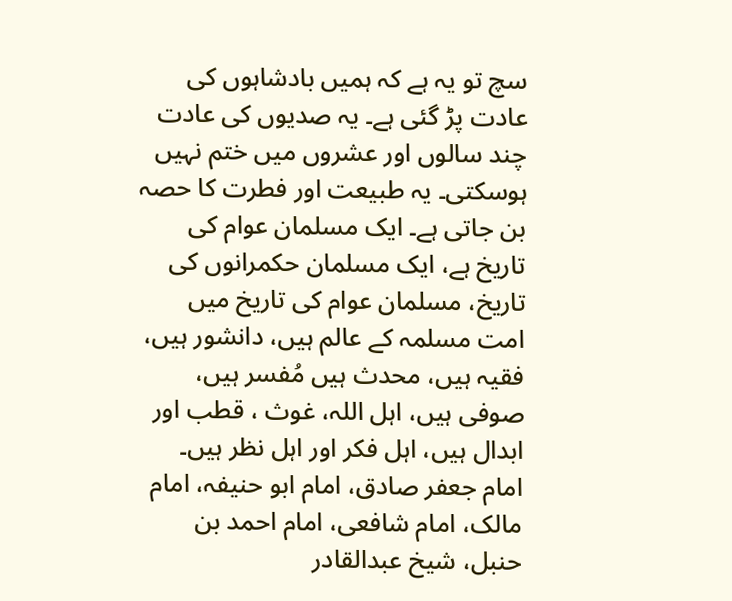سچ تو یہ ہے کہ ہمیں بادشاہوں کی عادت پڑ گئی ہے۔ یہ صدیوں کی عادت چند سالوں اور عشروں میں ختم نہیں ہوسکتی۔ یہ طبیعت اور فطرت کا حصہ بن جاتی ہے۔ ایک مسلمان عوام کی تاریخ ہے، ایک مسلمان حکمرانوں کی تاریخ، مسلمان عوام کی تاریخ میں امت مسلمہ کے عالم ہیں، دانشور ہیں، فقیہ ہیں، محدث ہیں مُفسر ہیں، صوفی ہیں، اہل اللہ، غوث ، قطب اور ابدال ہیں، اہل فکر اور اہل نظر ہیں۔ امام جعفر صادق، امام ابو حنیفہ، امام مالک، امام شافعی، امام احمد بن حنبل، شیخ عبدالقادر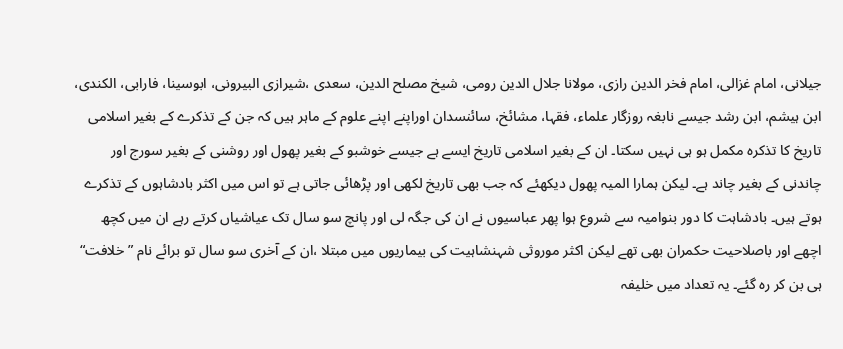جیلانی، امام غزالی، امام فخر الدین رازی، مولانا جلال الدین رومی، شیخ مصلح الدین، سعدی ،شیرازی البیرونی، ابوسینا، فارابی، الکندی، ابن ہیشم، ابن رشد جیسے نابغہ روزگار علماء، فقہا، مشائخ، سائنسدان اوراپنے اپنے علوم کے ماہر ہیں کہ جن کے تذکرے کے بغیر اسلامی تاریخ کا تذکرہ مکمل ہو ہی نہیں سکتا۔ ان کے بغیر اسلامی تاریخ ایسے ہے جیسے خوشبو کے بغیر پھول اور روشنی کے بغیر سورج اور چاندنی کے بغیر چاند ہے۔ لیکن ہمارا المیہ پھول دیکھئے کہ جب بھی تاریخ لکھی اور پڑھائی جاتی ہے تو اس میں اکثر بادشاہوں کے تذکرے ہوتے ہیں۔ بادشاہت کا دور بنوامیہ سے شروع ہوا پھر عباسیوں نے ان کی جگہ لی اور پانچ سو سال تک عیاشیاں کرتے رہے ان میں کچھ اچھے اور باصلاحیت حکمران بھی تھے لیکن اکثر موروثی شہنشاہیت کی بیماریوں میں مبتلا ،ان کے آخری سو سال تو برائے نام ”خلافت“ ہی بن کر رہ گئے۔ یہ تعداد میں خلیفہ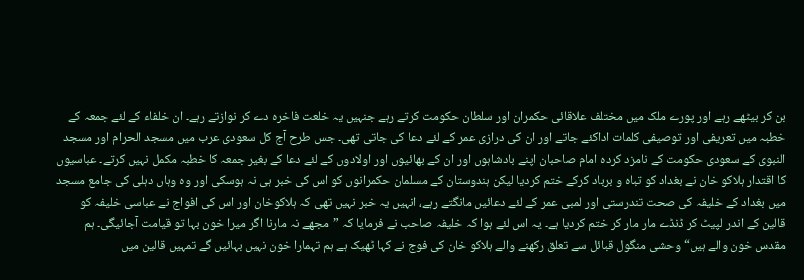بن کر بیٹھے رہے اور پورے ملک میں مختلف علاقائی حکمران اور سلطان حکومت کرتے رہے جنہیں یہ خلعت فاخرہ دے کر نوازتے رہے۔ ان خلفاء کے لئے جمعہ کے خطبہ میں تعریفی اور توصیفی کلمات اداکئے جاتے اور ان کی درازی عمر کے لئے دعا کی جاتی تھی۔ جس طرح آج کل سعودی عرب میں مسجد الحرام اور مسجد النبوی کے سعودی حکومت کے نامزد کردہ امام صاحبان اپنے بادشاہوں اور ان کے بھائیوں اور اولادوں کے لئے دعا کے بغیر جمعہ کا خطبہ مکمل نہیں کرتے۔ عباسیوں کا اقتدار ہلاکو خان نے بغداد کو تباہ و برباد کرکے ختم کردیا لیکن ہندوستان کے مسلمان حکمرانوں کو اس کی خبر ہی نہ ہوسکی اور وہ وہاں دہلی کی جامع مسجد میں بغداد کے خلیفہ کی صحت تندرستی اور لمبی عمر کے لئے دعائیں مانگتے رہے، انہیں یہ خبر نہیں تھی کہ ہلاکوخان اور اس کی افواج نے عباسی خلیفہ کو قالین کے اندر لپیٹ کر ڈنڈے مار مار کر ختم کردیا ہے۔ یہ اس لئے ہوا کہ خلیفہ صاحب نے فرمایا کہ ”مجھے نہ مارنا اگر میرا خون بہا تو قیامت آجائیگی۔ ہم مقدس خون والے ہیں“ وحشی منگول قبائل سے تعلق رکھنے والے ہلاکو خان کی فوج نے کہا ٹھیک ہے ہم تہمارا خون نہیں بہائیں گے تمہیں قالین میں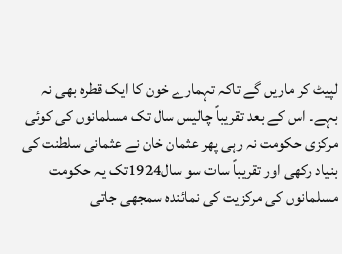لپیٹ کر ماریں گے تاکہ تہمارے خون کا ایک قطرہ بھی نہ بہے۔ اس کے بعد تقریباً چالیس سال تک مسلمانوں کی کوئی مرکزی حکومت نہ رہی پھر عثمان خان نے عثمانی سلطنت کی بنیاد رکھی اور تقریباً سات سو سال1924تک یہ حکومت مسلمانوں کی مرکزیت کی نمائندہ سمجھی جاتی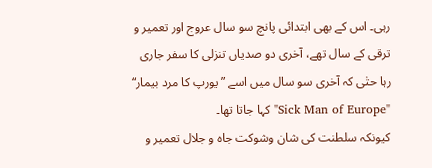رہی۔ اس کے بھی ابتدائی پانچ سو سال عروج اور تعمیر و ترقی کے سال تھے، آخری دو صدیاں تنزلی کا سفر جاری رہا حتٰی کہ آخری سو سال میں اسے ”یورپ کا مرد بیمار“ "Sick Man of Europe"کہا جاتا تھا۔
کیونکہ سلطنت کی شان وشوکت جاہ و جلال تعمیر و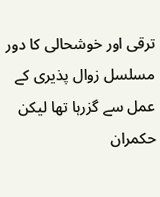ترقی اور خوشحالی کا دور مسلسل زوال پذیری کے عمل سے گزرہا تھا لیکن حکمران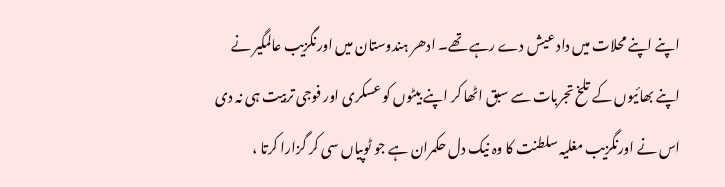اپنے اپنے محلات میں داد عیش دے رہے تھے۔ ادھر ہندوستان میں اورنگزیب عالمگیر نے اپنے بھائیوں کے تلخ تجربات سے سبق اٹھا کر اپنے بیٹوں کو عسکری اور فوجی تربیت ہی نہ دی اس نے اورنگزیب مغلیہ سلطنت کا وہ نیک دل حکمران ہے جو ٹوپیاں سی کر گزارا کرتا ،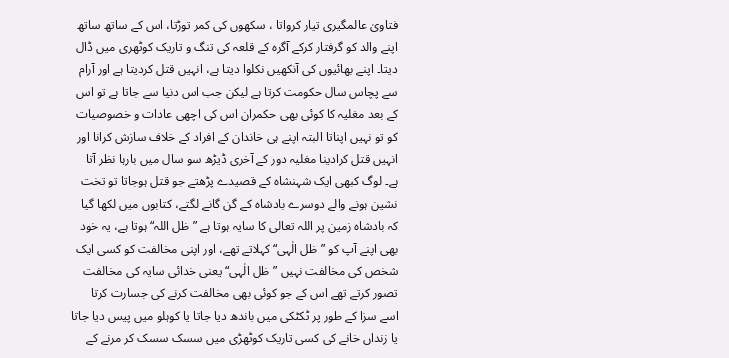فتاویٰ عالمگیری تیار کرواتا ، سکھوں کی کمر توڑتا، اس کے ساتھ ساتھ اپنے والد کو گرفتار کرکے آگرہ کے قلعہ کی تنگ و تاریک کوٹھری میں ڈال دیتا۔ اپنے بھائیوں کی آنکھیں نکلوا دیتا ہے، انہیں قتل کردیتا ہے اور آرام سے پچاس سال حکومت کرتا ہے لیکن جب اس دنیا سے جاتا ہے تو اس کے بعد مغلیہ کا کوئی بھی حکمران اس کی اچھی عادات و خصوصیات کو تو نہیں اپناتا البتہ اپنے ہی خاندان کے افراد کے خلاف سازش کرانا اور انہیں قتل کرادینا مغلیہ دور کے آخری ڈیڑھ سو سال میں بارہا نظر آتا ہے۔ لوگ کبھی ایک شہنشاہ کے قصیدے پڑھتے جو قتل ہوجاتا تو تخت نشین ہونے والے دوسرے بادشاہ کے گن گانے لگتے، کتابوں میں لکھا گیا کہ بادشاہ زمین پر اللہ تعالی کا سایہ ہوتا ہے ”ظل اللہ“ ہوتا ہے، یہ خود بھی اپنے آپ کو ”ظل الٰہی“ کہلاتے تھے، اور اپنی مخالفت کو کسی ایک شخص کی مخالفت نہیں ”ظل الٰہی“ یعنی خدائی سایہ کی مخالفت تصور کرتے تھے اس کے جو کوئی بھی مخالفت کرنے کی جسارت کرتا اسے سزا کے طور پر ٹکٹکی میں باندھ دیا جاتا یا کوہلو میں پیس دیا جاتا یا زنداں خانے کی کسی تاریک کوٹھڑی میں سسک سسک کر مرنے کے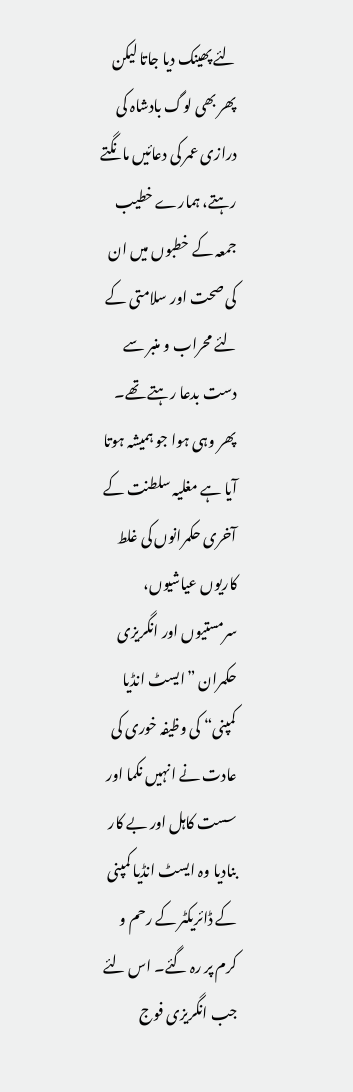لئے پھینک دیا جاتا لیکن پھر بھی لوگ بادشاہ کی درازی عمر کی دعائیں مانگتے رہتے، ہمارے خطیب جمعہ کے خطبوں میں ان کی صحت اور سلامتی کے لئے محراب و منبر سے دست بدعا رہتے تھے۔
پھر وہی ہوا جو ہمیشہ ہوتا آیا ہے مغلیہ سلطنت کے آخری حکمرانوں کی غلط کاریوں عیاشیوں، سرمستیوں اور انگریزی حکمران ”ایسٹ انڈیا کمپنی“ کی وظیفہ خوری کی عادت نے انہیں نکما اور سست کاہل اور بے کار بنادیا وہ ایسٹ انڈیا کمپنی کے ڈائریکٹر کے رحم و کرم پر رہ گئے۔ اس لئے جب انگریزی فوج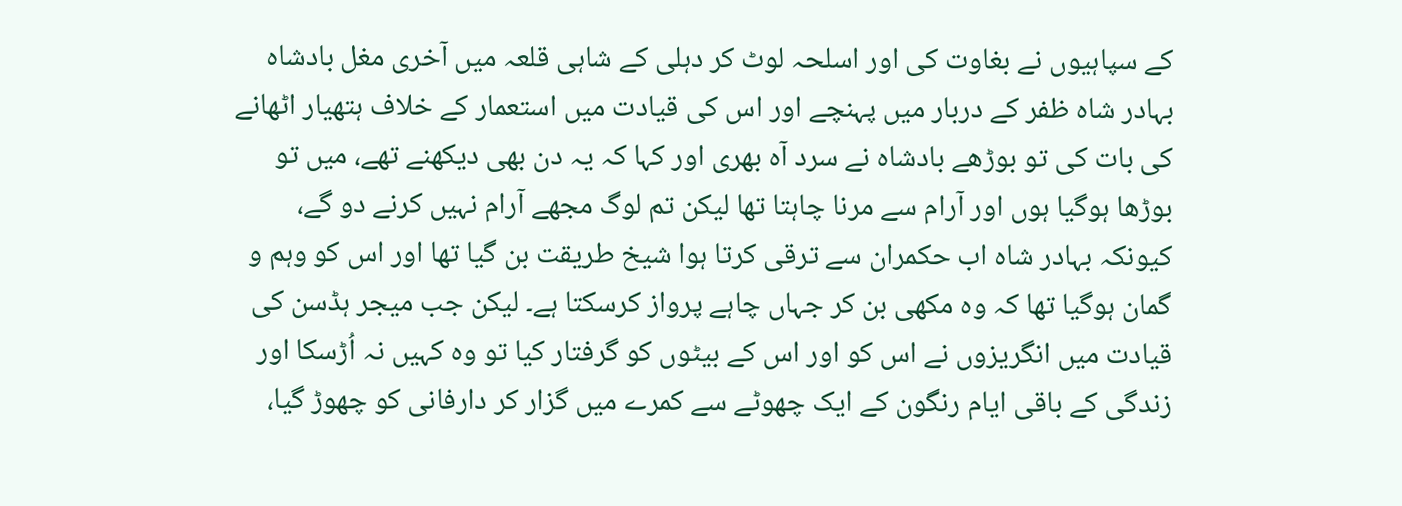کے سپاہیوں نے بغاوت کی اور اسلحہ لوٹ کر دہلی کے شاہی قلعہ میں آخری مغل بادشاہ بہادر شاہ ظفر کے دربار میں پہنچے اور اس کی قیادت میں استعمار کے خلاف ہتھیار اٹھانے کی بات کی تو بوڑھے بادشاہ نے سرد آہ بھری اور کہا کہ یہ دن بھی دیکھنے تھے، میں تو بوڑھا ہوگیا ہوں اور آرام سے مرنا چاہتا تھا لیکن تم لوگ مجھے آرام نہیں کرنے دو گے، کیونکہ بہادر شاہ اب حکمران سے ترقی کرتا ہوا شیخ طریقت بن گیا تھا اور اس کو وہم و گمان ہوگیا تھا کہ وہ مکھی بن کر جہاں چاہے پرواز کرسکتا ہے۔ لیکن جب میجر ہڈسن کی قیادت میں انگریزوں نے اس کو اور اس کے بیٹوں کو گرفتار کیا تو وہ کہیں نہ اُڑسکا اور زندگی کے باقی ایام رنگون کے ایک چھوٹے سے کمرے میں گزار کر دارفانی کو چھوڑ گیا،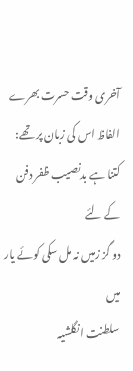آخری وقت حسرت بھرے الفاظ اس کی زبان پر تھے:
کتنا ہے بدنصیب ظفر دفن کے لئے
دو گز زمیں نہ مل سکی کوئے یار میں
سلطنت انگلشیہ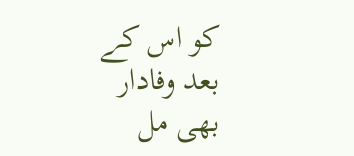کو اس کے بعد وفادار بھی مل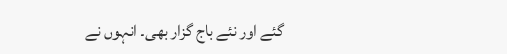گئے اور نئے باج گزار بھی۔ انہوں نے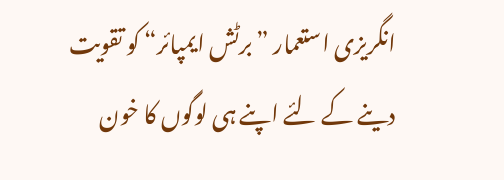انگریزی استعمار ”برٹش ایمپائر“ کو تقویت دینے کے لئے اپنے ہی لوگوں کا خون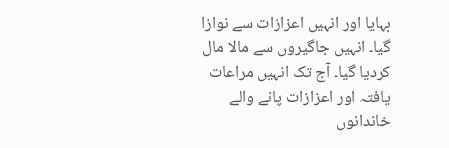بہایا اور انہیں اعزازات سے نوازا گیا۔ انہیں جاگیروں سے مالا مال کردیا گیا۔ آج تک انہیں مراعات یافتہ اور اعزازات پانے والے خاندانوں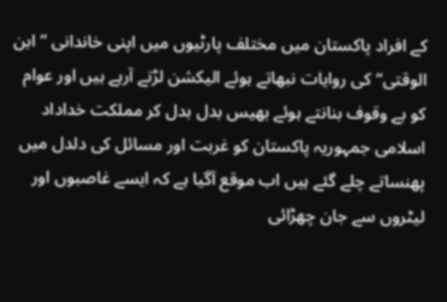کے افراد پاکستان میں مختلف پارٹیوں میں اپنی خاندانی ”ابن الوقتی“ کی روایات نبھاتے ہوئے الیکشن لڑتے آرہے ہیں اور عوام کو بے وقوف بنانتے ہوئے بھیس بدل بدل کر مملکت خداداد اسلامی جمہوریہ پاکستان کو غربت اور مسائل کی دلدل میں پھنساتے چلے گئے ہیں اب موقع آگیا ہے کہ ایسے غاصبوں اور لیٹروں سے جان چھڑائی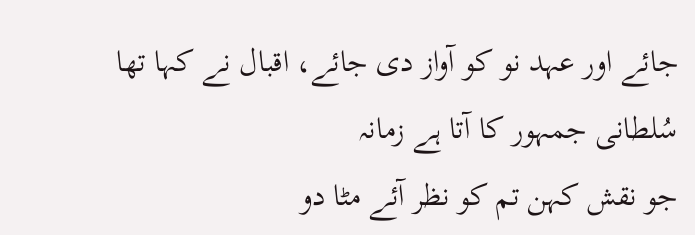جائے اور عہد نو کو آواز دی جائے، اقبال نے کہا تھا
سُلطانی جمہور کا آتا ہے زمانہ
جو نقش کہن تم کو نظر آئے مٹا دو